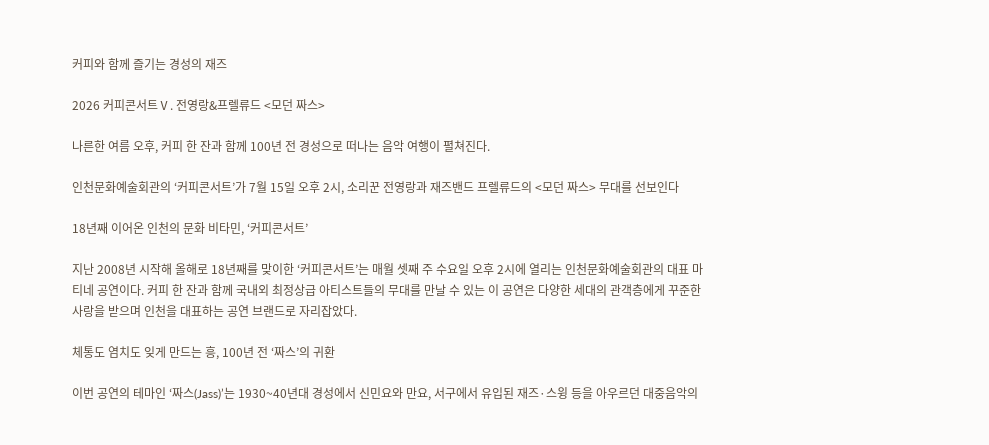커피와 함께 즐기는 경성의 재즈

2026 커피콘서트Ⅴ. 전영랑&프렐류드 <모던 짜스>

나른한 여름 오후, 커피 한 잔과 함께 100년 전 경성으로 떠나는 음악 여행이 펼쳐진다.

인천문화예술회관의 ‘커피콘서트’가 7월 15일 오후 2시, 소리꾼 전영랑과 재즈밴드 프렐류드의 <모던 짜스> 무대를 선보인다

18년째 이어온 인천의 문화 비타민, ‘커피콘서트’

지난 2008년 시작해 올해로 18년째를 맞이한 ‘커피콘서트’는 매월 셋째 주 수요일 오후 2시에 열리는 인천문화예술회관의 대표 마티네 공연이다. 커피 한 잔과 함께 국내외 최정상급 아티스트들의 무대를 만날 수 있는 이 공연은 다양한 세대의 관객층에게 꾸준한 사랑을 받으며 인천을 대표하는 공연 브랜드로 자리잡았다.

체통도 염치도 잊게 만드는 흥, 100년 전 ‘짜스’의 귀환

이번 공연의 테마인 ‘짜스(Jass)’는 1930~40년대 경성에서 신민요와 만요, 서구에서 유입된 재즈·스윙 등을 아우르던 대중음악의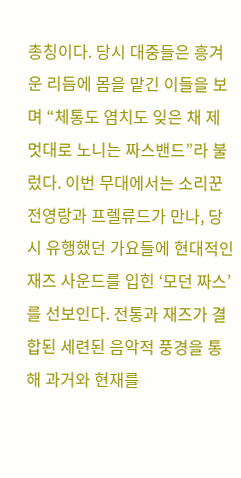총칭이다. 당시 대중들은 흥겨운 리듬에 몸을 맡긴 이들을 보며 “체통도 염치도 잊은 채 제멋대로 노니는 짜스밴드”라 불렀다. 이번 무대에서는 소리꾼 전영랑과 프렐류드가 만나, 당시 유행했던 가요들에 현대적인 재즈 사운드를 입힌 ‘모던 짜스’를 선보인다. 전통과 재즈가 결합된 세련된 음악적 풍경을 통해 과거와 현재를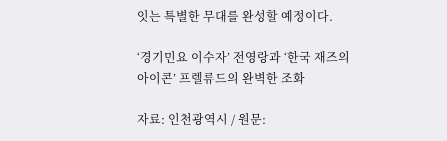잇는 특별한 무대를 완성할 예정이다.

‘경기민요 이수자’ 전영랑과 ‘한국 재즈의 아이콘’ 프렐류드의 완벽한 조화

자료: 인천광역시 / 원문: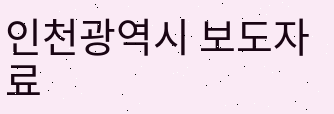인천광역시 보도자료